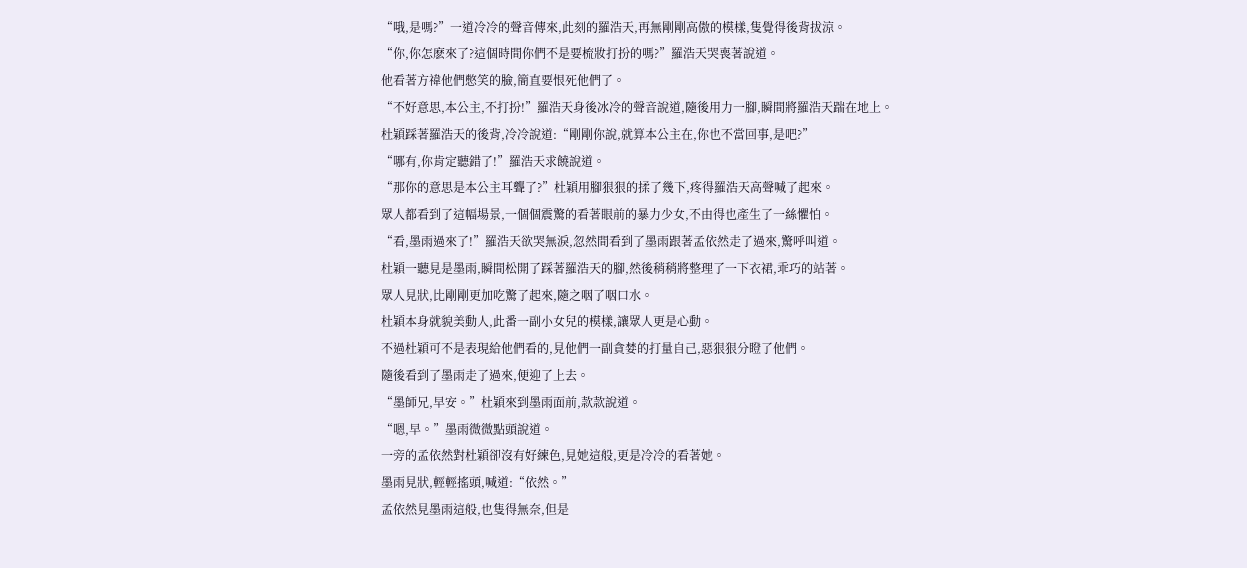“哦,是嗎?”一道冷冷的聲音傳來,此刻的羅浩天,再無剛剛高傲的模樣,隻覺得後背拔涼。
“你,你怎麽來了?這個時間你們不是要梳妝打扮的嗎?”羅浩天哭喪著說道。
他看著方禕他們憋笑的臉,簡直要恨死他們了。
“不好意思,本公主,不打扮!”羅浩天身後冰冷的聲音說道,隨後用力一腳,瞬間將羅浩天踹在地上。
杜穎踩著羅浩天的後背,冷冷說道:“剛剛你說,就算本公主在,你也不當回事,是吧?”
“哪有,你肯定聽錯了!”羅浩天求饒說道。
“那你的意思是本公主耳聾了?”杜穎用腳狠狠的揉了幾下,疼得羅浩天高聲喊了起來。
眾人都看到了這幅場景,一個個震驚的看著眼前的暴力少女,不由得也產生了一絲懼怕。
“看,墨雨過來了!”羅浩天欲哭無淚,忽然間看到了墨雨跟著孟依然走了過來,驚呼叫道。
杜穎一聽見是墨雨,瞬間松開了踩著羅浩天的腳,然後稍稍將整理了一下衣裙,乖巧的站著。
眾人見狀,比剛剛更加吃驚了起來,隨之咽了咽口水。
杜穎本身就貌美動人,此番一副小女兒的模樣,讓眾人更是心動。
不過杜穎可不是表現給他們看的,見他們一副貪婪的打量自己,惡狠狠分瞪了他們。
隨後看到了墨雨走了過來,便迎了上去。
“墨師兄,早安。”杜穎來到墨雨面前,款款說道。
“嗯,早。”墨雨微微點頭說道。
一旁的孟依然對杜穎卻沒有好練色,見她這般,更是冷冷的看著她。
墨雨見狀,輕輕搖頭,喊道:“依然。”
孟依然見墨雨這般,也隻得無奈,但是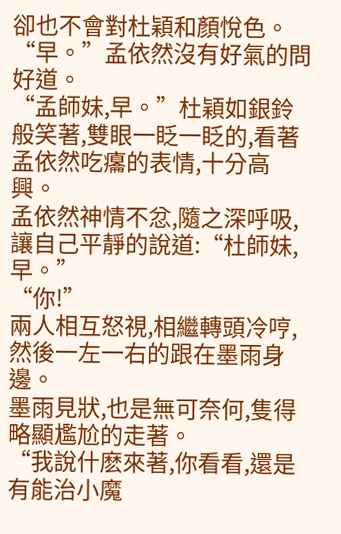卻也不會對杜穎和顏悅色。
“早。”孟依然沒有好氣的問好道。
“孟師妹,早。”杜穎如銀鈴般笑著,雙眼一眨一眨的,看著孟依然吃癟的表情,十分高興。
孟依然神情不忿,隨之深呼吸,讓自己平靜的說道:“杜師妹,早。”
“你!”
兩人相互怒視,相繼轉頭冷哼,然後一左一右的跟在墨雨身邊。
墨雨見狀,也是無可奈何,隻得略顯尷尬的走著。
“我說什麽來著,你看看,還是有能治小魔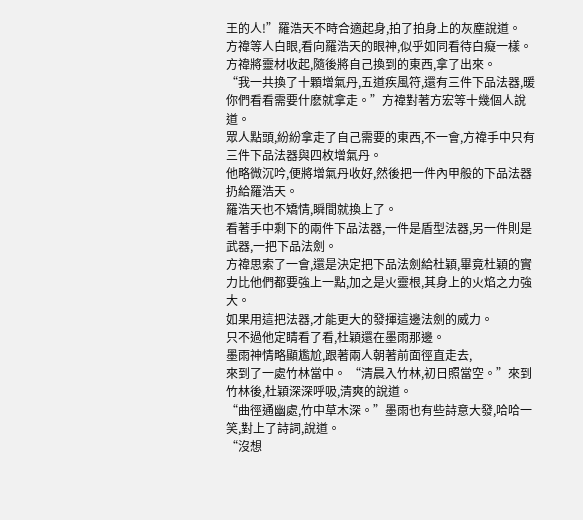王的人!”羅浩天不時合適起身,拍了拍身上的灰塵說道。
方禕等人白眼,看向羅浩天的眼神,似乎如同看待白癡一樣。
方禕將靈材收起,隨後將自己換到的東西,拿了出來。
“我一共換了十顆增氣丹,五道疾風符,還有三件下品法器,暖你們看看需要什麽就拿走。”方禕對著方宏等十幾個人說道。
眾人點頭,紛紛拿走了自己需要的東西,不一會,方禕手中只有三件下品法器與四枚增氣丹。
他略微沉吟,便將增氣丹收好,然後把一件內甲般的下品法器扔給羅浩天。
羅浩天也不矯情,瞬間就換上了。
看著手中剩下的兩件下品法器,一件是盾型法器,另一件則是武器,一把下品法劍。
方禕思索了一會,還是決定把下品法劍給杜穎,畢竟杜穎的實力比他們都要強上一點,加之是火靈根,其身上的火焰之力強大。
如果用這把法器,才能更大的發揮這邊法劍的威力。
只不過他定睛看了看,杜穎還在墨雨那邊。
墨雨神情略顯尷尬,跟著兩人朝著前面徑直走去,
來到了一處竹林當中。 “清晨入竹林,初日照當空。”來到竹林後,杜穎深深呼吸,清爽的說道。
“曲徑通幽處,竹中草木深。”墨雨也有些詩意大發,哈哈一笑,對上了詩詞,說道。
“沒想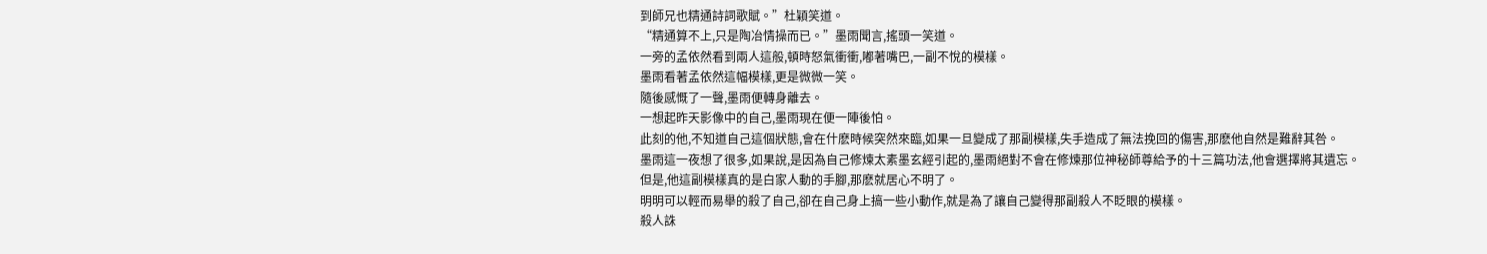到師兄也精通詩詞歌賦。”杜穎笑道。
“精通算不上,只是陶冶情操而已。”墨雨聞言,搖頭一笑道。
一旁的孟依然看到兩人這般,頓時怒氣衝衝,嘟著嘴巴,一副不悅的模樣。
墨雨看著孟依然這幅模樣,更是微微一笑。
隨後感慨了一聲,墨雨便轉身離去。
一想起昨天影像中的自己,墨雨現在便一陣後怕。
此刻的他,不知道自己這個狀態,會在什麽時候突然來臨,如果一旦變成了那副模樣,失手造成了無法挽回的傷害,那麽他自然是難辭其咎。
墨雨這一夜想了很多,如果說,是因為自己修煉太素墨玄經引起的,墨雨絕對不會在修煉那位神秘師尊給予的十三篇功法,他會選擇將其遺忘。
但是,他這副模樣真的是白家人動的手腳,那麽就居心不明了。
明明可以輕而易舉的殺了自己,卻在自己身上搞一些小動作,就是為了讓自己變得那副殺人不眨眼的模樣。
殺人誅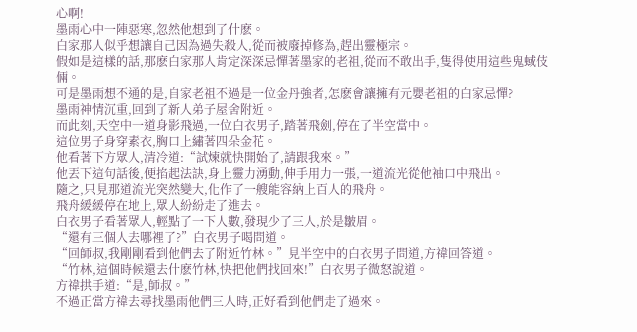心啊!
墨雨心中一陣惡寒,忽然他想到了什麽。
白家那人似乎想讓自己因為過失殺人,從而被廢掉修為,趕出靈極宗。
假如是這樣的話,那麽白家那人肯定深深忌憚著墨家的老祖,從而不敢出手,隻得使用這些鬼蜮伎倆。
可是墨雨想不通的是,自家老祖不過是一位金丹強者,怎麽會讓擁有元嬰老祖的白家忌憚?
墨雨神情沉重,回到了新人弟子屋舍附近。
而此刻,天空中一道身影飛過,一位白衣男子,踏著飛劍,停在了半空當中。
這位男子身穿素衣,胸口上繡著四朵金花。
他看著下方眾人,清冷道:“試煉就快開始了,請跟我來。”
他丟下這句話後,便掐起法訣,身上靈力湧動,伸手用力一張,一道流光從他袖口中飛出。
隨之,只見那道流光突然變大,化作了一艘能容納上百人的飛舟。
飛舟緩緩停在地上,眾人紛紛走了進去。
白衣男子看著眾人,輕點了一下人數,發現少了三人,於是皺眉。
“還有三個人去哪裡了?”白衣男子喝問道。
“回師叔,我剛剛看到他們去了附近竹林。”見半空中的白衣男子問道,方禕回答道。
“竹林,這個時候還去什麽竹林,快把他們找回來!”白衣男子微怒說道。
方禕拱手道:“是,師叔。”
不過正當方禕去尋找墨雨他們三人時,正好看到他們走了過來。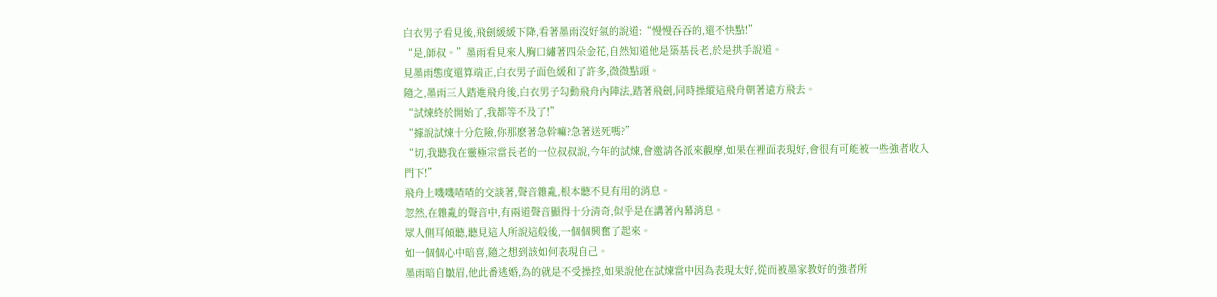白衣男子看見後,飛劍緩緩下降,看著墨雨沒好氣的說道:“慢慢吞吞的,還不快點!”
“是,師叔。”墨雨看見來人胸口繡著四朵金花,自然知道他是築基長老,於是拱手說道。
見墨雨態度還算端正,白衣男子面色緩和了許多,微微點頭。
隨之,墨雨三人踏進飛舟後,白衣男子勾動飛舟內陣法,踏著飛劍,同時操縱這飛舟朝著遠方飛去。
“試煉終於開始了,我都等不及了!”
“據說試煉十分危險,你那麽著急幹嘛?急著送死嗎?”
“切,我聽我在靈極宗當長老的一位叔叔說,今年的試煉,會邀請各派來觀摩,如果在裡面表現好,會很有可能被一些強者收入門下!”
飛舟上嘰嘰喳喳的交談著,聲音雜亂,根本聽不見有用的消息。
忽然,在雜亂的聲音中,有兩道聲音顯得十分清奇,似乎是在講著內幕消息。
眾人側耳傾聽,聽見這人所說這般後,一個個興奮了起來。
如一個個心中暗喜,隨之想到該如何表現自己。
墨雨暗自皺眉,他此番逃婚,為的就是不受操控,如果說他在試煉當中因為表現太好,從而被墨家教好的強者所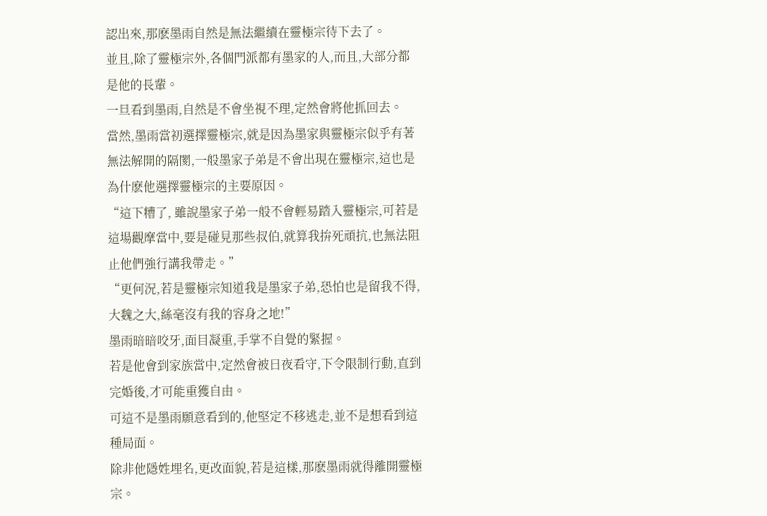認出來,那麽墨雨自然是無法繼續在靈極宗待下去了。
並且,除了靈極宗外,各個門派都有墨家的人,而且,大部分都是他的長輩。
一旦看到墨雨,自然是不會坐視不理,定然會將他抓回去。
當然,墨雨當初選擇靈極宗,就是因為墨家與靈極宗似乎有著無法解開的隔閡,一般墨家子弟是不會出現在靈極宗,這也是為什麽他選擇靈極宗的主要原因。
“這下糟了, 雖說墨家子弟一般不會輕易踏入靈極宗,可若是這場觀摩當中,要是碰見那些叔伯,就算我拚死頑抗,也無法阻止他們強行講我帶走。”
“更何況,若是靈極宗知道我是墨家子弟,恐怕也是留我不得,大魏之大,絲毫沒有我的容身之地!”
墨雨暗暗咬牙,面目凝重,手掌不自覺的緊握。
若是他會到家族當中,定然會被日夜看守,下令限制行動,直到完婚後,才可能重獲自由。
可這不是墨雨願意看到的,他堅定不移逃走,並不是想看到這種局面。
除非他隱姓埋名,更改面貌,若是這樣,那麽墨雨就得離開靈極宗。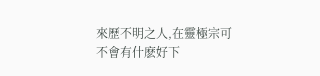來歷不明之人,在靈極宗可不會有什麽好下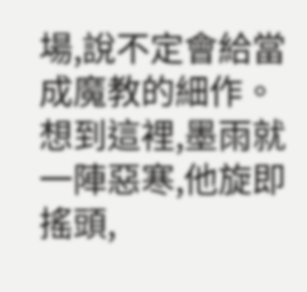場,說不定會給當成魔教的細作。
想到這裡,墨雨就一陣惡寒,他旋即搖頭,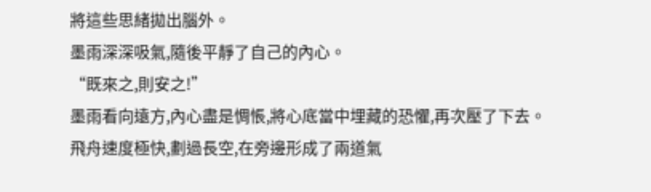將這些思緒拋出腦外。
墨雨深深吸氣,隨後平靜了自己的內心。
“既來之,則安之!”
墨雨看向遠方,內心盡是惆悵,將心底當中埋藏的恐懼,再次壓了下去。
飛舟速度極快,劃過長空,在旁邊形成了兩道氣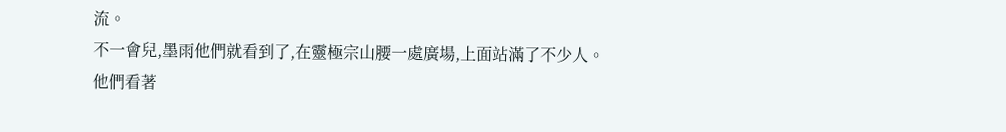流。
不一會兒,墨雨他們就看到了,在靈極宗山腰一處廣場,上面站滿了不少人。
他們看著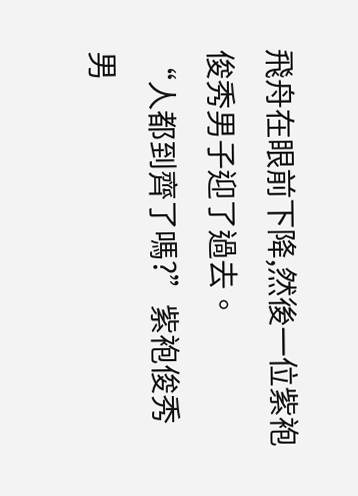飛舟在眼前下降,然後一位紫袍俊秀男子迎了過去。
“人都到齊了嗎?”紫袍俊秀男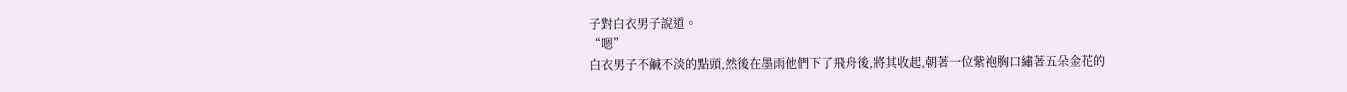子對白衣男子說道。
“嗯”
白衣男子不鹹不淡的點頭,然後在墨雨他們下了飛舟後,將其收起,朝著一位紫袍胸口繡著五朵金花的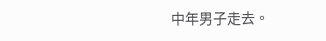中年男子走去。